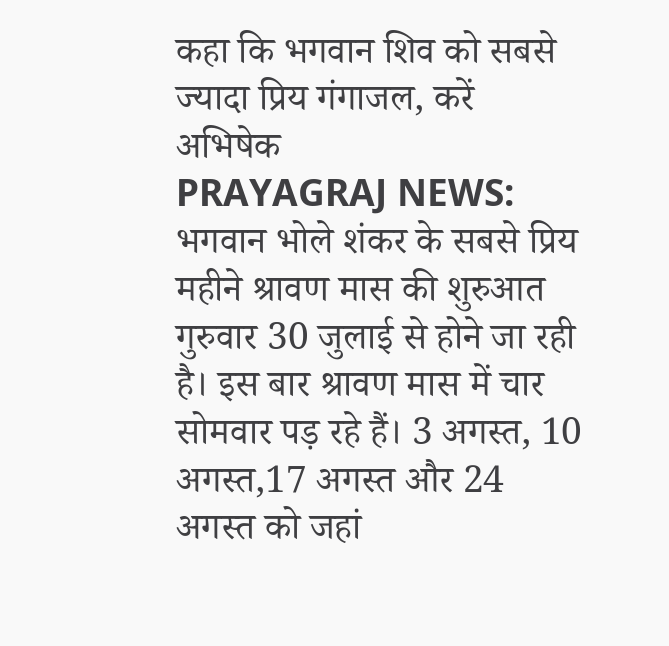कहा कि भगवान शिव को सबसे ज्यादा प्रिय गंगाजल, करें अभिषेक
PRAYAGRAJ NEWS: भगवान भोले शंकर के सबसे प्रिय महीने श्रावण मास की शुरुआत गुरुवार 30 जुलाई से होने जा रही है। इस बार श्रावण मास में चार सोमवार पड़ रहे हैं। 3 अगस्त, 10 अगस्त,17 अगस्त और 24 अगस्त को जहां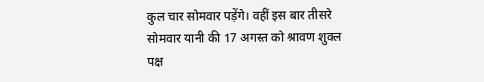कुल चार सोमवार पड़ेंगे। वहीं इस बार तीसरे सोमवार यानी की 17 अगस्त को श्रावण शुक्ल पक्ष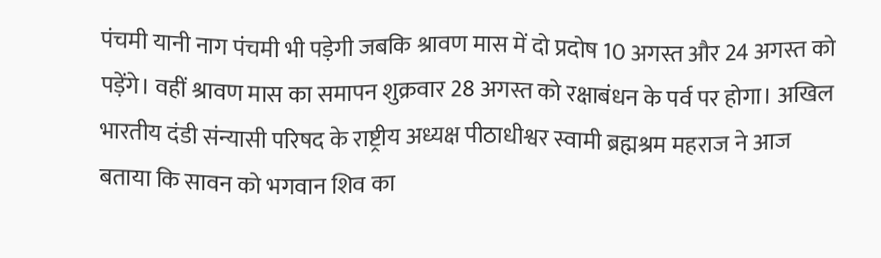पंचमी यानी नाग पंचमी भी पड़ेगी जबकि श्रावण मास में दो प्रदोष 10 अगस्त और 24 अगस्त को पड़ेंगे। वहीं श्रावण मास का समापन शुक्रवार 28 अगस्त को रक्षाबंधन के पर्व पर होगा। अखिल भारतीय दंडी संन्यासी परिषद के राष्ट्रीय अध्यक्ष पीठाधीश्वर स्वामी ब्रह्मश्रम महराज ने आज बताया कि सावन को भगवान शिव का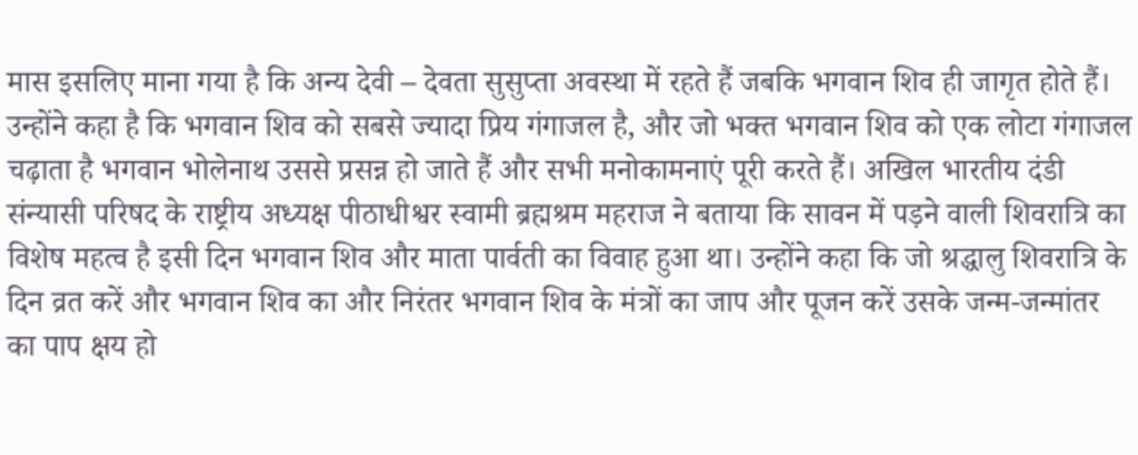मास इसलिए माना गया है कि अन्य देवी – देवता सुसुप्ता अवस्था में रहते हैं जबकि भगवान शिव ही जागृत होते हैं। उन्होंने कहा है कि भगवान शिव को सबसे ज्यादा प्रिय गंगाजल है, और जो भक्त भगवान शिव को एक लोटा गंगाजल चढ़ाता है भगवान भोलेनाथ उससे प्रसन्न हो जाते हैं और सभी मनोकामनाएं पूरी करते हैं। अखिल भारतीय दंडी संन्यासी परिषद के राष्ट्रीय अध्यक्ष पीठाधीश्वर स्वामी ब्रह्मश्रम महराज ने बताया कि सावन में पड़ने वाली शिवरात्रि का विशेष महत्व है इसी दिन भगवान शिव और माता पार्वती का विवाह हुआ था। उन्होंने कहा कि जो श्रद्धालु शिवरात्रि के दिन व्रत करें और भगवान शिव का और निरंतर भगवान शिव के मंत्रों का जाप और पूजन करें उसके जन्म-जन्मांतर का पाप क्षय हो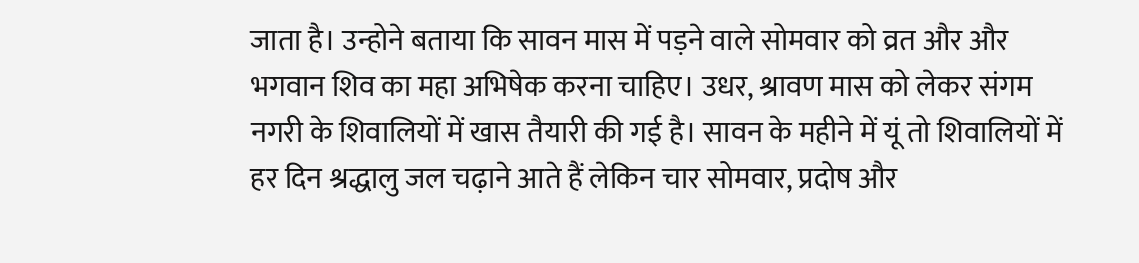जाता है। उन्होने बताया कि सावन मास में पड़ने वाले सोमवार को व्रत और और भगवान शिव का महा अभिषेक करना चाहिए। उधर, श्रावण मास को लेकर संगम नगरी के शिवालियों में खास तैयारी की गई है। सावन के महीने में यूं तो शिवालियों में हर दिन श्रद्धालु जल चढ़ाने आते हैं लेकिन चार सोमवार, प्रदोष और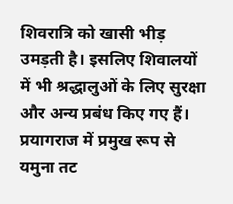शिवरात्रि को खासी भीड़ उमड़ती है। इसलिए शिवालयों में भी श्रद्धालुओं के लिए सुरक्षा और अन्य प्रबंध किए गए हैं। प्रयागराज में प्रमुख रूप से यमुना तट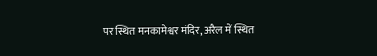पर स्थित मनकामेश्वर मंदिर, अरैल में स्थित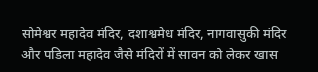सोमेश्वर महादेव मंदिर, दशाश्वमेध मंदिर, नागवासुकी मंदिर और पडिला महादेव जैसे मंदिरों में सावन को लेकर खास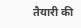तैयारी की